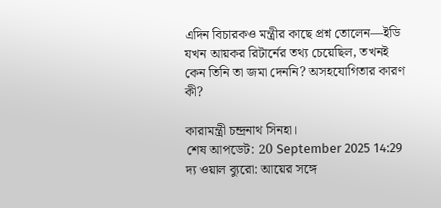এদিন বিচারকও মন্ত্রীর কাছে প্রশ্ন তোলেন—ইডি যখন আয়কর রিটার্নের তথ্য চেয়েছিল, তখনই কেন তিনি তা জমা দেননি? অসহযোগিতার কারণ কী?

কারামন্ত্রী চন্দ্রনাথ সিনহা।
শেষ আপডেট: 20 September 2025 14:29
দ্য ওয়াল ব্যুরো: আয়ের সঙ্গে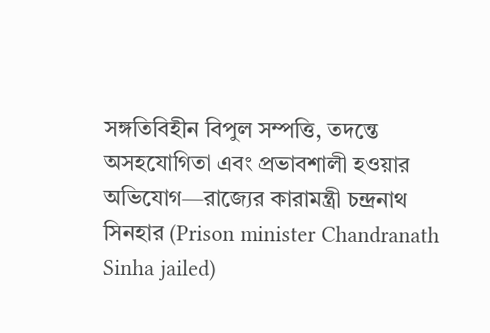সঙ্গতিবিহীন বিপুল সম্পত্তি, তদন্তে অসহযোগিতা এবং প্রভাবশালী হওয়ার অভিযোগ—রাজ্যের কারামন্ত্রী চন্দ্রনাথ সিনহার (Prison minister Chandranath Sinha jailed)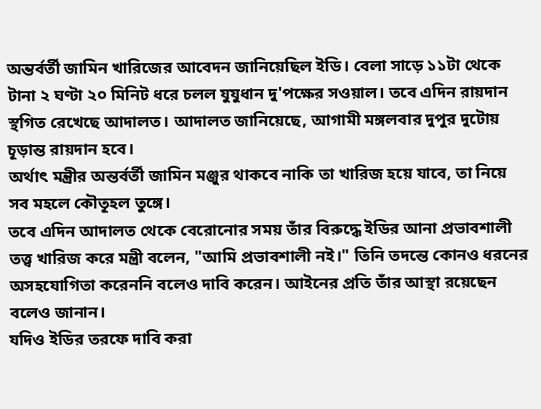অন্তর্বর্তী জামিন খারিজের আবেদন জানিয়েছিল ইডি। বেলা সাড়ে ১১টা থেকে টানা ২ ঘণ্টা ২০ মিনিট ধরে চলল যুযুধান দু'পক্ষের সওয়াল। তবে এদিন রায়দান স্থগিত রেখেছে আদালত। আদালত জানিয়েছে, আগামী মঙ্গলবার দুপুর দুটোয় চূড়ান্ত রায়দান হবে।
অর্থাৎ মন্ত্রীর অন্তর্বর্তী জামিন মঞ্জুর থাকবে নাকি তা খারিজ হয়ে যাবে, তা নিয়ে সব মহলে কৌতূহল তুঙ্গে।
তবে এদিন আদালত থেকে বেরোনোর সময় তাঁর বিরুদ্ধে ইডির আনা প্রভাবশালী তত্ত্ব খারিজ করে মন্ত্রী বলেন, "আমি প্রভাবশালী নই।" তিনি তদন্তে কোনও ধরনের অসহযোগিতা করেননি বলেও দাবি করেন। আইনের প্রতি তাঁর আস্থা রয়েছেন বলেও জানান।
যদিও ইডির তরফে দাবি করা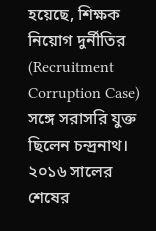হয়েছে, শিক্ষক নিয়োগ দুর্নীতির (Recruitment Corruption Case) সঙ্গে সরাসরি যুক্ত ছিলেন চন্দ্রনাথ। ২০১৬ সালের শেষের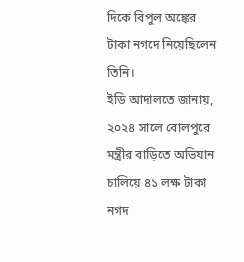দিকে বিপুল অঙ্কের টাকা নগদে নিয়েছিলেন তিনি।
ইডি আদালতে জানায়, ২০২৪ সালে বোলপুরে মন্ত্রীর বাড়িতে অভিযান চালিয়ে ৪১ লক্ষ টাকা নগদ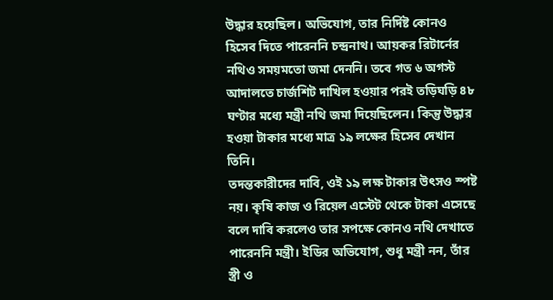উদ্ধার হয়েছিল। অভিযোগ, তার নির্দিষ্ট কোনও হিসেব দিতে পারেননি চন্দ্রনাথ। আয়কর রিটার্নের নথিও সময়মতো জমা দেননি। তবে গত ৬ অগস্ট আদালতে চার্জশিট দাখিল হওয়ার পরই তড়িঘড়ি ৪৮ ঘণ্টার মধ্যে মন্ত্রী নথি জমা দিয়েছিলেন। কিন্তু উদ্ধার হওয়া টাকার মধ্যে মাত্র ১৯ লক্ষের হিসেব দেখান তিনি।
তদন্তকারীদের দাবি, ওই ১৯ লক্ষ টাকার উৎসও স্পষ্ট নয়। কৃষি কাজ ও রিয়েল এস্টেট থেকে টাকা এসেছে বলে দাবি করলেও তার সপক্ষে কোনও নথি দেখাতে পারেননি মন্ত্রী। ইডির অভিযোগ, শুধু মন্ত্রী নন, তাঁর স্ত্রী ও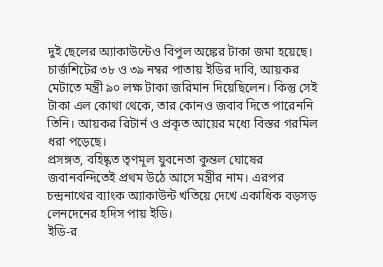দুই ছেলের অ্যাকাউন্টেও বিপুল অঙ্কের টাকা জমা হয়েছে।
চার্জশিটের ৩৮ ও ৩৯ নম্বর পাতায় ইডির দাবি, আয়কর মেটাতে মন্ত্রী ৯০ লক্ষ টাকা জরিমান দিয়েছিলেন। কিন্তু সেই টাকা এল কোথা থেকে, তার কোনও জবাব দিতে পারেননি তিনি। আয়কর রিটার্ন ও প্রকৃত আয়ের মধ্যে বিস্তর গরমিল ধরা পড়েছে।
প্রসঙ্গত, বহিষ্কৃত তৃণমূল যুবনেতা কুন্তল ঘোষের জবানবন্দিতেই প্রথম উঠে আসে মন্ত্রীর নাম। এরপর চন্দ্রনাথের ব্যাংক অ্যাকাউন্ট খতিয়ে দেখে একাধিক বড়সড় লেনদেনের হদিস পায় ইডি।
ইডি-র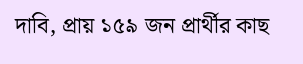দাবি, প্রায় ১৫৯ জন প্রার্থীর কাছ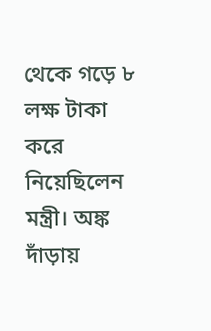থেকে গড়ে ৮ লক্ষ টাকা করে নিয়েছিলেন মন্ত্রী। অঙ্ক দাঁড়ায়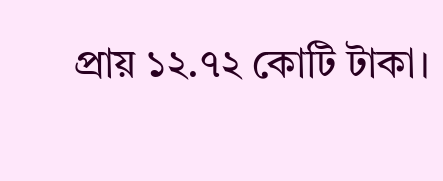প্রায় ১২.৭২ কোটি টাকা।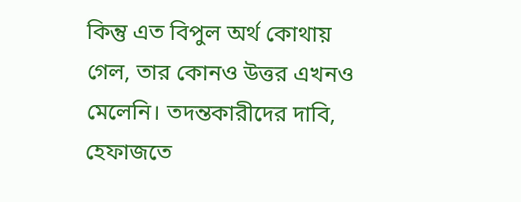কিন্তু এত বিপুল অর্থ কোথায় গেল, তার কোনও উত্তর এখনও মেলেনি। তদন্তকারীদের দাবি, হেফাজতে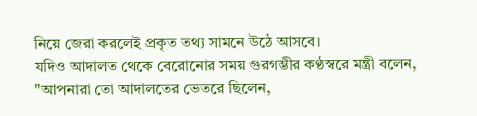নিয়ে জেরা করলেই প্রকৃত তথ্য সামনে উঠে আসবে।
যদিও আদালত থেকে বেরোনোর সময় গুরগম্ভীর কণ্ঠস্বরে মন্ত্রী বলেন, "আপনারা তো আদালতের ভেতরে ছিলেন,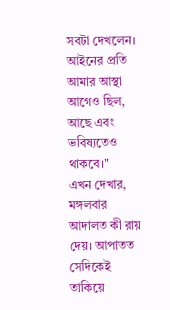সবটা দেখলেন। আইনের প্রতি আমার আস্থা আগেও ছিল, আছে এবং ভবিষ্যতেও থাকবে।"
এখন দেখার, মঙ্গলবার আদালত কী রায় দেয়। আপাতত সেদিকেই তাকিয়ে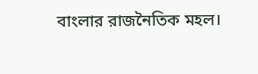বাংলার রাজনৈতিক মহল।